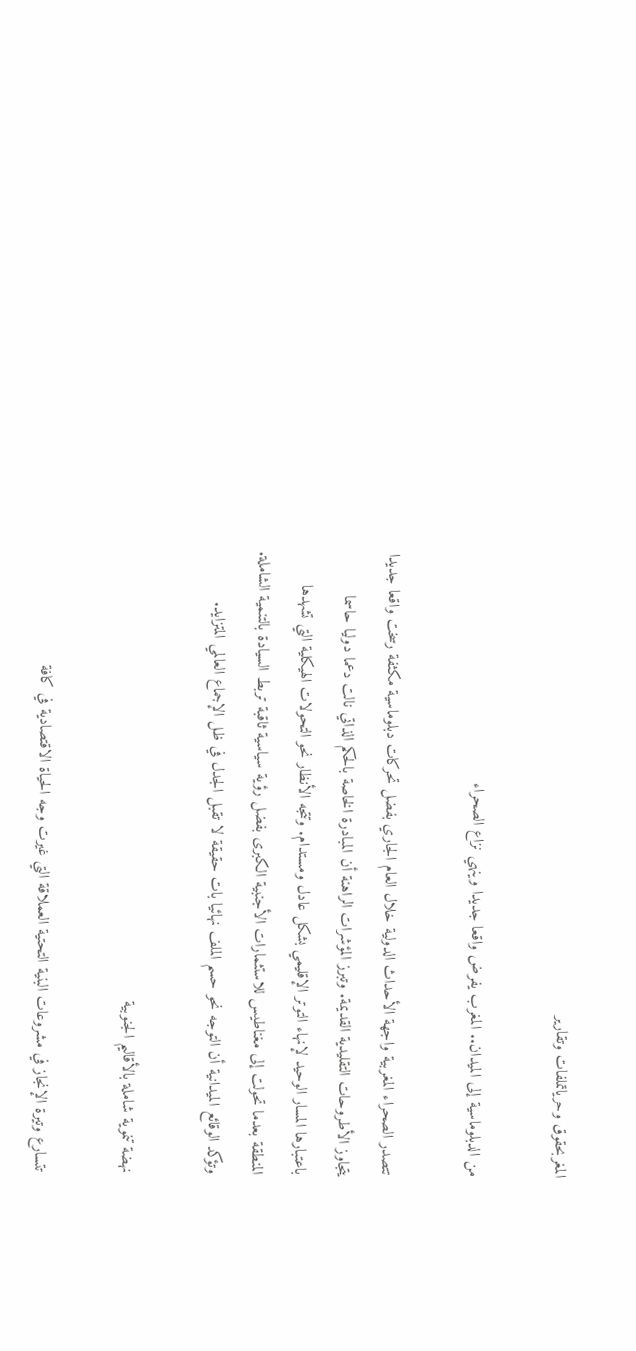المغربحقوق وحرياتملفات وتقارير

من الدبلوماسية إلى الميدان.. المغرب يفرض واقعا جديدا وينهي نزاع الصحراء

تتصدر الصحراء المغربية واجهة الأحداث الدولية خلال العام الجاري بفضل تحركات دبلوماسية مكثفة رسخت واقعا جديدا يتجاوز الأطروحات التقليدية القديمة. وتبرز المؤشرات الراهنة أن المبادرة الخاصة بالحكم الذاتي نالت دعما دوليا حاسما باعتبارها المسار الوحيد لإنهاء التوتر الإقليمي بشكل عادل ومستدام. وتتجه الأنظار نحو التحولات الهيكلية التي تشهدها المنطقة بعدما تحولت إلى مغناطيس للاستثمارات الأجنبية الكبرى بفضل رؤية سياسية ثاقبة تربط السيادة بالتنمية الشاملة. وتؤكد الوقائع الميدانية أن التوجه نحو حسم الملف نهائيا بات حقيقة لا تقبل الجدل في ظل الإجماع العالمي المتزايد.

نهضة تنموية شاملة بالأقاليم الجنوبية

تتسارع وتيرة الإنجاز في مشروعات البنية التحتية العملاقة التي غيرت وجه الحياة الاقتصادية في كافة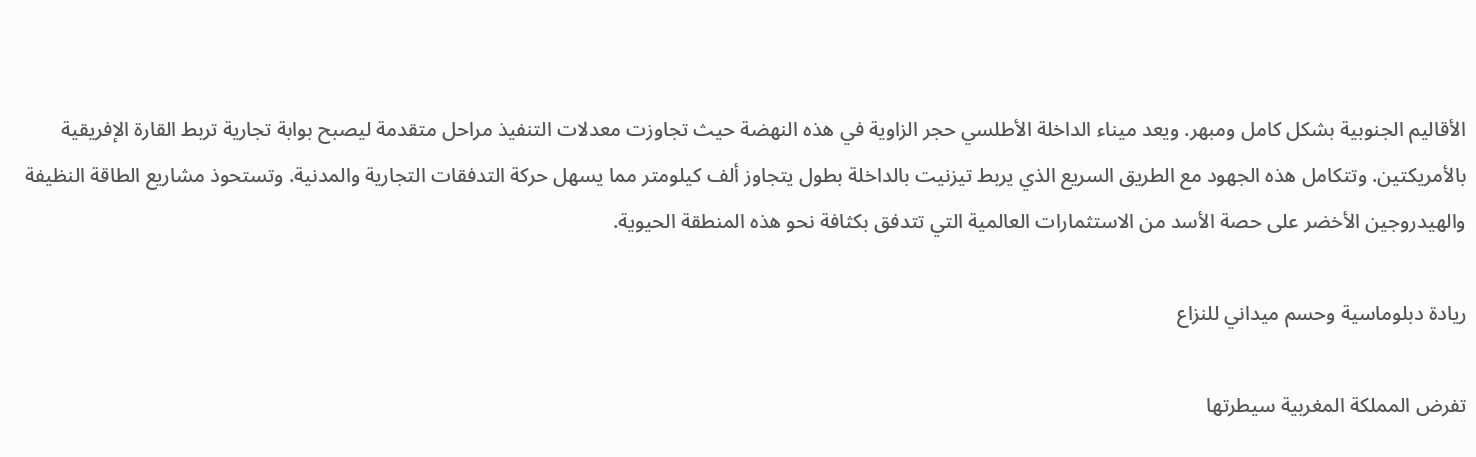الأقاليم الجنوبية بشكل كامل ومبهر. ويعد ميناء الداخلة الأطلسي حجر الزاوية في هذه النهضة حيث تجاوزت معدلات التنفيذ مراحل متقدمة ليصبح بوابة تجارية تربط القارة الإفريقية بالأمريكتين. وتتكامل هذه الجهود مع الطريق السريع الذي يربط تيزنيت بالداخلة بطول يتجاوز ألف كيلومتر مما يسهل حركة التدفقات التجارية والمدنية. وتستحوذ مشاريع الطاقة النظيفة والهيدروجين الأخضر على حصة الأسد من الاستثمارات العالمية التي تتدفق بكثافة نحو هذه المنطقة الحيوية.

ريادة دبلوماسية وحسم ميداني للنزاع

تفرض المملكة المغربية سيطرتها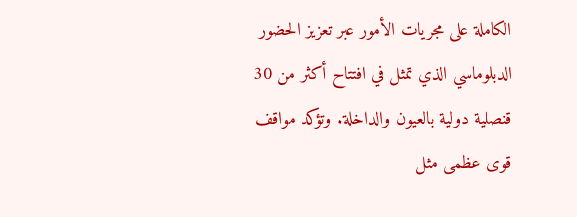الكاملة على مجريات الأمور عبر تعزيز الحضور الدبلوماسي الذي تمثل في افتتاح أكثر من 30 قنصلية دولية بالعيون والداخلة. وتؤكد مواقف قوى عظمى مثل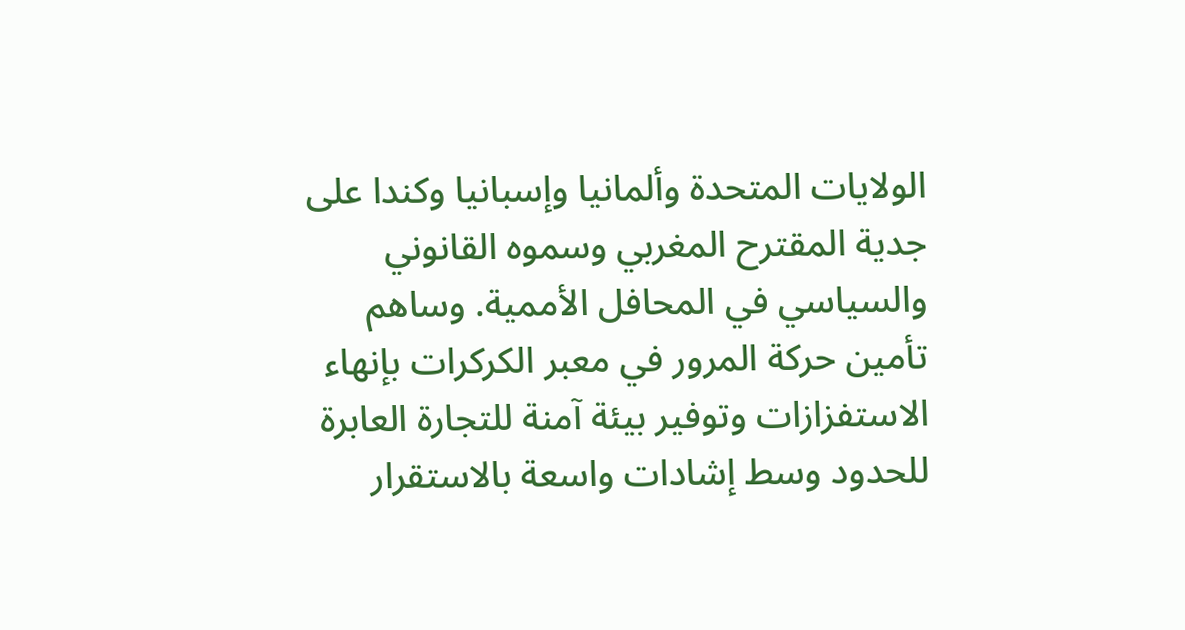الولايات المتحدة وألمانيا وإسبانيا وكندا على جدية المقترح المغربي وسموه القانوني والسياسي في المحافل الأممية. وساهم تأمين حركة المرور في معبر الكركرات بإنهاء الاستفزازات وتوفير بيئة آمنة للتجارة العابرة للحدود وسط إشادات واسعة بالاستقرار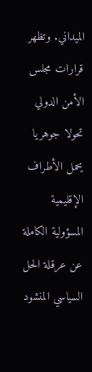الميداني. وتظهر قرارات مجلس الأمن الدولي تحولا جوهريا يحمل الأطراف الإقليمية المسؤولية الكاملة عن عرقلة الحل السياسي المنشود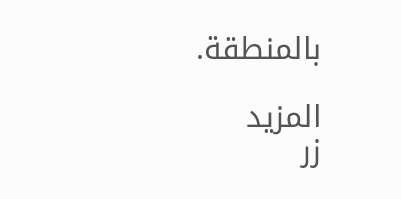بالمنطقة.

المزيد
زر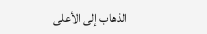الذهاب إلى الأعلى